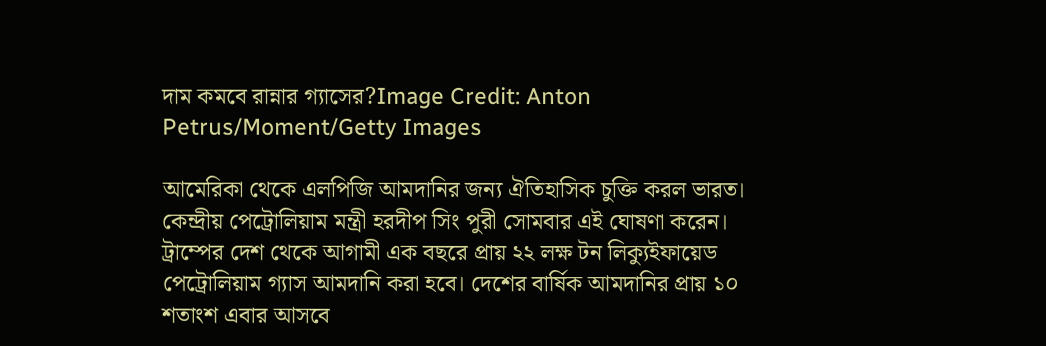দাম কমবে রান্নার গ্যাসের?Image Credit: Anton Petrus/Moment/Getty Images

আমেরিকা থেকে এলপিজি আমদানির জন্য ঐতিহাসিক চুক্তি করল ভারত। কেন্দ্রীয় পেট্রোলিয়াম মন্ত্রী হরদীপ সিং পুরী সোমবার এই ঘোষণা করেন। ট্রাম্পের দেশ থেকে আগামী এক বছরে প্রায় ২২ লক্ষ টন লিক্যুইফায়েড পেট্রোলিয়াম গ্যাস আমদানি করা হবে। দেশের বার্ষিক আমদানির প্রায় ১০ শতাংশ এবার আসবে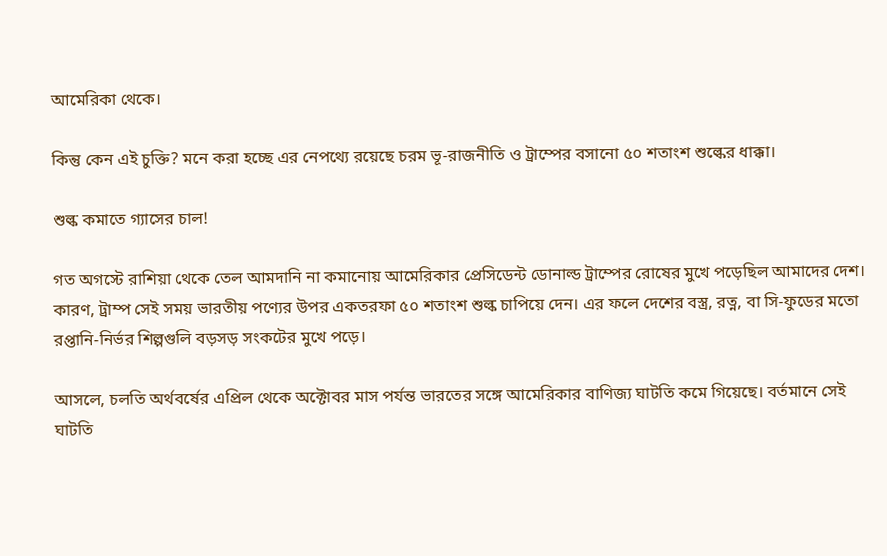আমেরিকা থেকে।

কিন্তু কেন এই চুক্তি? মনে করা হচ্ছে এর নেপথ্যে রয়েছে চরম ভূ-রাজনীতি ও ট্রাম্পের বসানো ৫০ শতাংশ শুল্কের ধাক্কা।

শুল্ক কমাতে গ্যাসের চাল!

গত অগস্টে রাশিয়া থেকে তেল আমদানি না কমানোয় আমেরিকার প্রেসিডেন্ট ডোনাল্ড ট্রাম্পের রোষের মুখে পড়েছিল আমাদের দেশ। কারণ, ট্রাম্প সেই সময় ভারতীয় পণ্যের উপর একতরফা ৫০ শতাংশ শুল্ক চাপিয়ে দেন। এর ফলে দেশের বস্ত্র, রত্ন, বা সি-ফুডের মতো রপ্তানি-নির্ভর শিল্পগুলি বড়সড় সংকটের মুখে পড়ে।

আসলে, চলতি অর্থবর্ষের এপ্রিল থেকে অক্টোবর মাস পর্যন্ত ভারতের সঙ্গে আমেরিকার বাণিজ্য ঘাটতি কমে গিয়েছে। বর্তমানে সেই ঘাটতি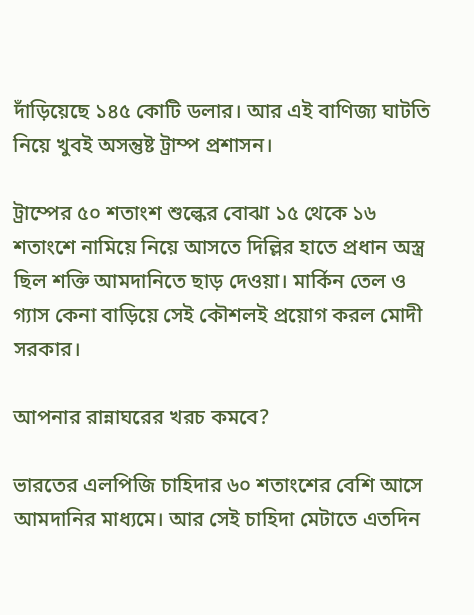দাঁড়িয়েছে ১৪৫ কোটি ডলার। আর এই বাণিজ্য ঘাটতি নিয়ে খুবই অসন্তুষ্ট ট্রাম্প প্রশাসন।

ট্রাম্পের ৫০ শতাংশ শুল্কের বোঝা ১৫ থেকে ১৬ শতাংশে নামিয়ে নিয়ে আসতে দিল্লির হাতে প্রধান অস্ত্র ছিল শক্তি আমদানিতে ছাড় দেওয়া। মার্কিন তেল ও গ্যাস কেনা বাড়িয়ে সেই কৌশলই প্রয়োগ করল মোদী সরকার।

আপনার রান্নাঘরের খরচ কমবে?

ভারতের এলপিজি চাহিদার ৬০ শতাংশের বেশি আসে আমদানির মাধ্যমে। আর সেই চাহিদা মেটাতে এতদিন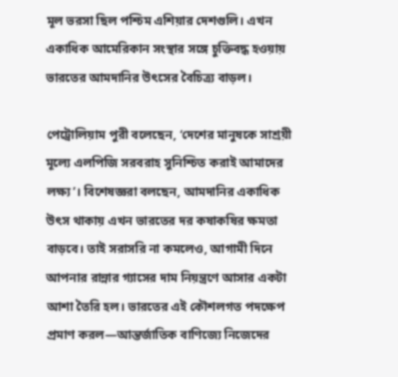মূল ভরসা ছিল পশ্চিম এশিয়ার দেশগুলি। এখন একাধিক আমেরিকান সংস্থার সঙ্গে চুক্তিবদ্ধ হওয়ায় ভারতের আমদানির উৎসের বৈচিত্র্য বাড়ল।

পেট্রোলিয়াম পুরী বলেছেন, ‘দেশের মানুষকে সাশ্রয়ী মূল্যে এলপিজি সরবরাহ সুনিশ্চিত করাই আমাদের লক্ষ্য’। বিশেষজ্ঞরা বলছেন, আমদানির একাধিক উৎস থাকায় এখন ভারতের দর কষাকষির ক্ষমতা বাড়বে। তাই সরাসরি না কমলেও, আগামী দিনে আপনার রান্নার গ্যাসের দাম নিয়ন্ত্রণে আসার একটা আশা তৈরি হল। ভারতের এই কৌশলগত পদক্ষেপ প্রমাণ করল—আন্তর্জাতিক বাণিজ্যে নিজেদের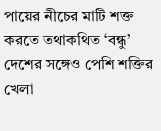পায়ের নীচের মাটি শক্ত করতে তথাকথিত ‘বন্ধু’ দেশের সঙ্গেও পেশি শক্তির খেলা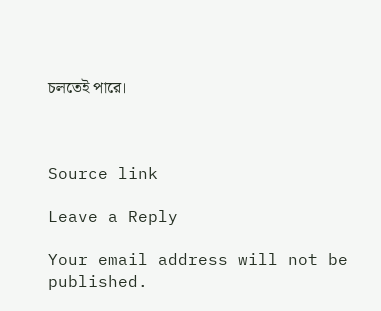চলতেই পারে।



Source link

Leave a Reply

Your email address will not be published.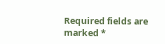Required fields are marked *